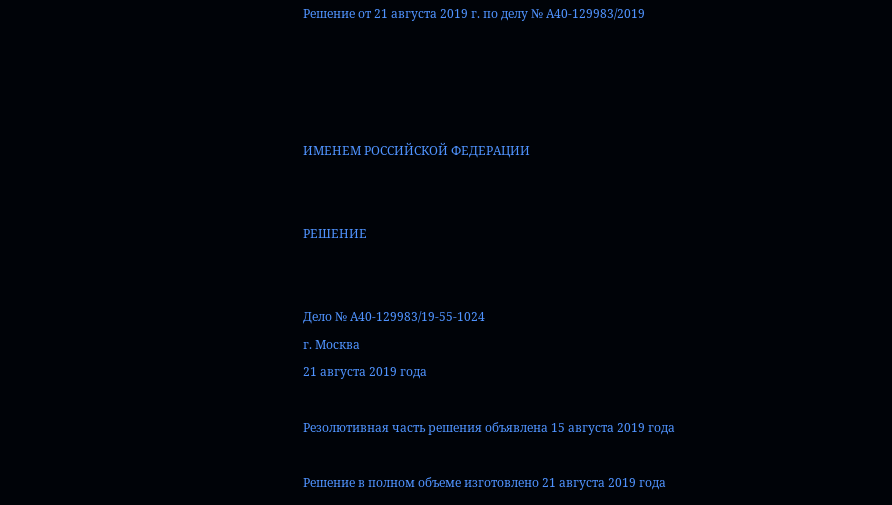Решение от 21 августа 2019 г. по делу № А40-129983/2019




ИМЕНЕМ РОССИЙСКОЙ ФЕДЕРАЦИИ


РЕШЕНИЕ


Дело № А40-129983/19-55-1024
г. Москва
21 августа 2019 года

Резолютивная часть решения объявлена 15 августа 2019 года

Решение в полном объеме изготовлено 21 августа 2019 года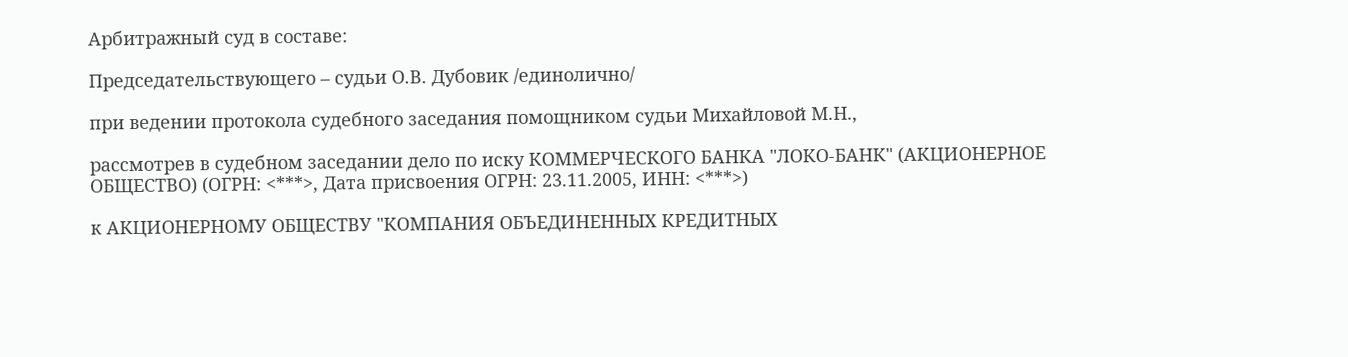Арбитражный суд в составе:

Председательствующего – судьи О.В. Дубовик /единолично/

при ведении протокола судебного заседания помощником судьи Михайловой М.Н.,

рассмотрев в судебном заседании дело по иску КОММЕРЧЕСКОГО БАНКА "ЛОКО-БАНК" (АКЦИОНЕРНОЕ ОБЩЕСТВО) (ОГРН: <***>, Дата присвоения ОГРН: 23.11.2005, ИНН: <***>)

к АКЦИОНЕРНОМУ ОБЩЕСТВУ "КОМПАНИЯ ОБЪЕДИНЕННЫХ КРЕДИТНЫХ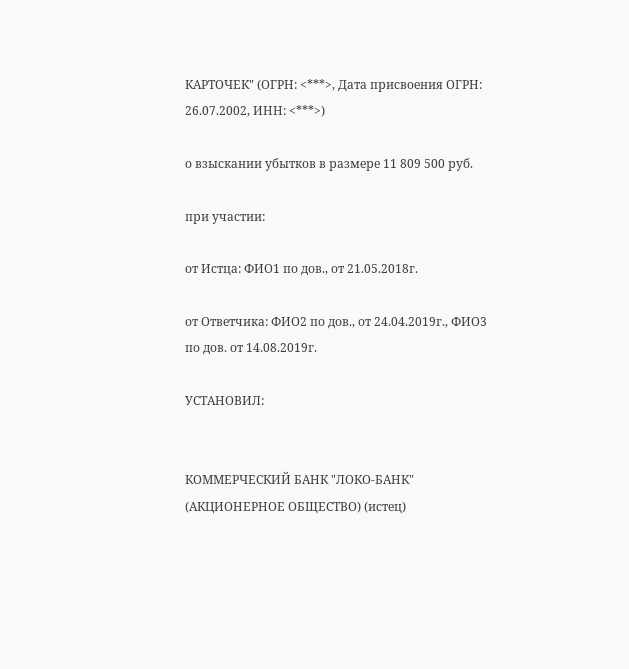КАРТОЧЕК" (ОГРН: <***>, Дата присвоения ОГРН: 26.07.2002, ИНН: <***>)

о взыскании убытков в размере 11 809 500 руб.

при участии:

от Истца: ФИО1 по дов., от 21.05.2018г.

от Ответчика: ФИО2 по дов., от 24.04.2019г., ФИО3 по дов. от 14.08.2019г.

УСТАНОВИЛ:


КОММЕРЧЕСКИЙ БАНК "ЛОКО-БАНК" (АКЦИОНЕРНОЕ ОБЩЕСТВО) (истец)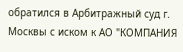обратился в Арбитражный суд г. Москвы с иском к АО "КОМПАНИЯ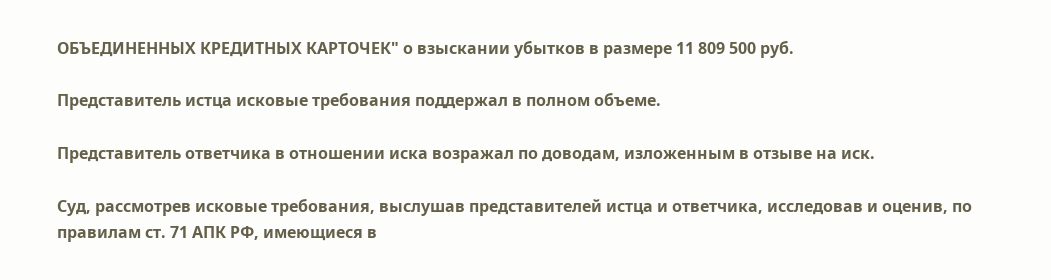ОБЪЕДИНЕННЫХ КРЕДИТНЫХ КАРТОЧЕК" о взыскании убытков в размере 11 809 500 руб.

Представитель истца исковые требования поддержал в полном объеме.

Представитель ответчика в отношении иска возражал по доводам, изложенным в отзыве на иск.

Суд, рассмотрев исковые требования, выслушав представителей истца и ответчика, исследовав и оценив, по правилам ст. 71 АПК РФ, имеющиеся в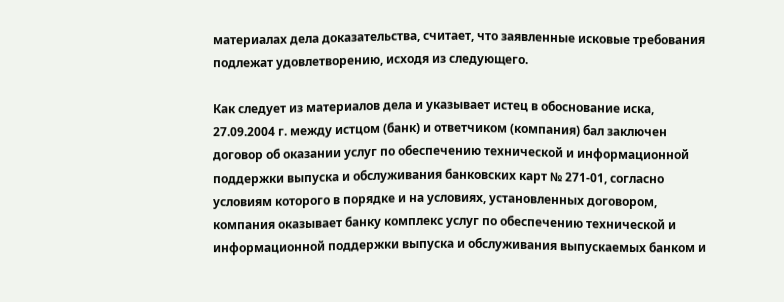материалах дела доказательства, считает, что заявленные исковые требования подлежат удовлетворению, исходя из следующего.

Как следует из материалов дела и указывает истец в обоснование иска, 27.09.2004 г. между истцом (банк) и ответчиком (компания) бал заключен договор об оказании услуг по обеспечению технической и информационной поддержки выпуска и обслуживания банковских карт № 271-01, согласно условиям которого в порядке и на условиях, установленных договором, компания оказывает банку комплекс услуг по обеспечению технической и информационной поддержки выпуска и обслуживания выпускаемых банком и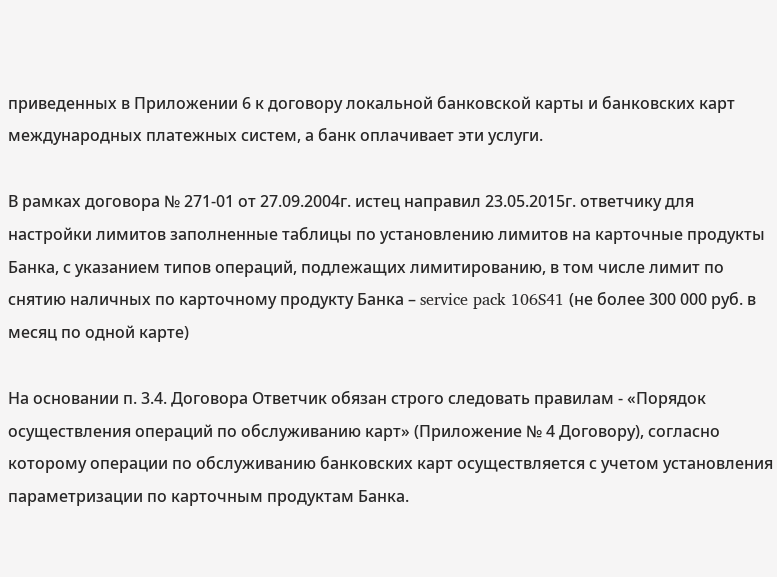приведенных в Приложении 6 к договору локальной банковской карты и банковских карт международных платежных систем, а банк оплачивает эти услуги.

В рамках договора № 271-01 от 27.09.2004г. истец направил 23.05.2015г. ответчику для настройки лимитов заполненные таблицы по установлению лимитов на карточные продукты Банка, с указанием типов операций, подлежащих лимитированию, в том числе лимит по снятию наличных по карточному продукту Банка – service pack 106S41 (не более 300 000 руб. в месяц по одной карте)

На основании п. 3.4. Договора Ответчик обязан строго следовать правилам - «Порядок осуществления операций по обслуживанию карт» (Приложение № 4 Договору), согласно которому операции по обслуживанию банковских карт осуществляется с учетом установления параметризации по карточным продуктам Банка.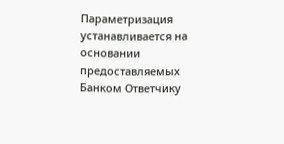Параметризация устанавливается на основании предоставляемых Банком Ответчику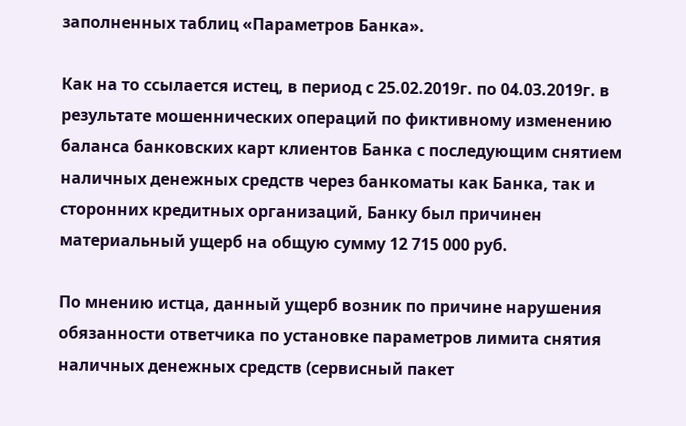заполненных таблиц «Параметров Банка».

Как на то ссылается истец, в период с 25.02.2019г. по 04.03.2019г. в результате мошеннических операций по фиктивному изменению баланса банковских карт клиентов Банка с последующим снятием наличных денежных средств через банкоматы как Банка, так и сторонних кредитных организаций, Банку был причинен материальный ущерб на общую сумму 12 715 000 руб.

По мнению истца, данный ущерб возник по причине нарушения обязанности ответчика по установке параметров лимита снятия наличных денежных средств (сервисный пакет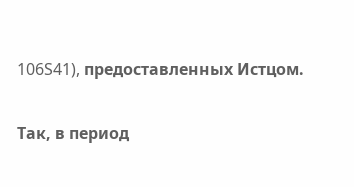106S41), предоставленных Истцом.

Так, в период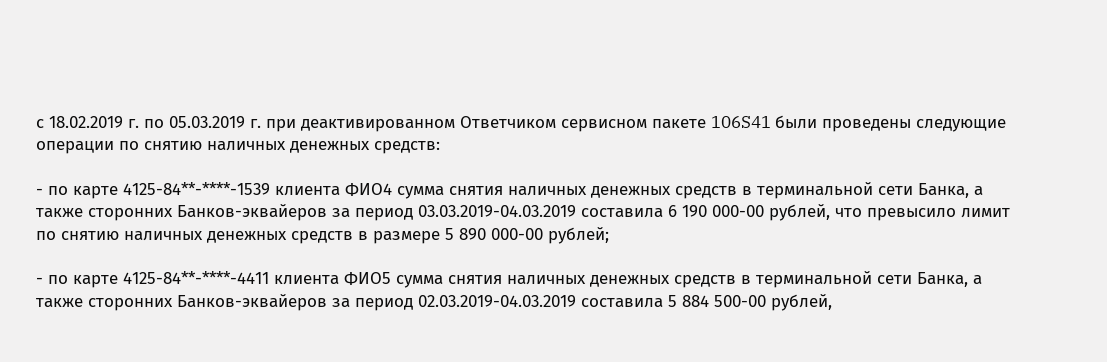с 18.02.2019 г. по 05.03.2019 г. при деактивированном Ответчиком сервисном пакете 106S41 были проведены следующие операции по снятию наличных денежных средств:

- по карте 4125-84**-****-1539 клиента ФИО4 сумма снятия наличных денежных средств в терминальной сети Банка, а также сторонних Банков-эквайеров за период 03.03.2019-04.03.2019 составила 6 190 000-00 рублей, что превысило лимит по снятию наличных денежных средств в размере 5 890 000-00 рублей;

- по карте 4125-84**-****-4411 клиента ФИО5 сумма снятия наличных денежных средств в терминальной сети Банка, а также сторонних Банков-эквайеров за период 02.03.2019-04.03.2019 составила 5 884 500-00 рублей,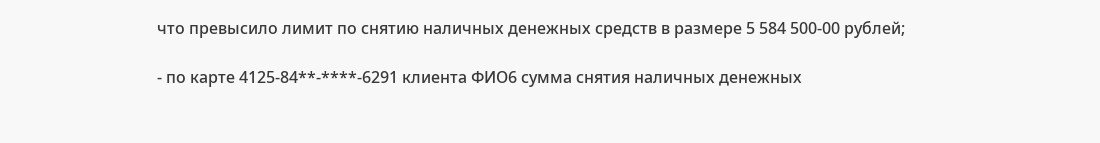что превысило лимит по снятию наличных денежных средств в размере 5 584 500-00 рублей;

- по карте 4125-84**-****-6291 клиента ФИО6 сумма снятия наличных денежных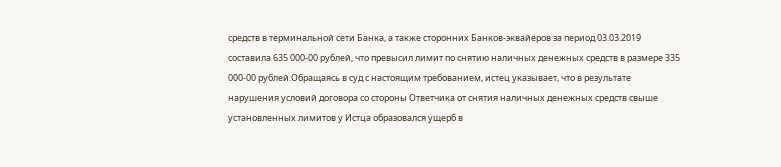средств в терминальной сети Банка, а также сторонних Банков-эквайеров за период 03.03.2019 составила 635 000-00 рублей, что превысил лимит по снятию наличных денежных средств в размере 335 000-00 рублей.Обращаясь в суд с настоящим требованием, истец указывает, что в результате нарушения условий договора со стороны Ответчика от снятия наличных денежных средств свыше установленных лимитов у Истца образовался ущерб в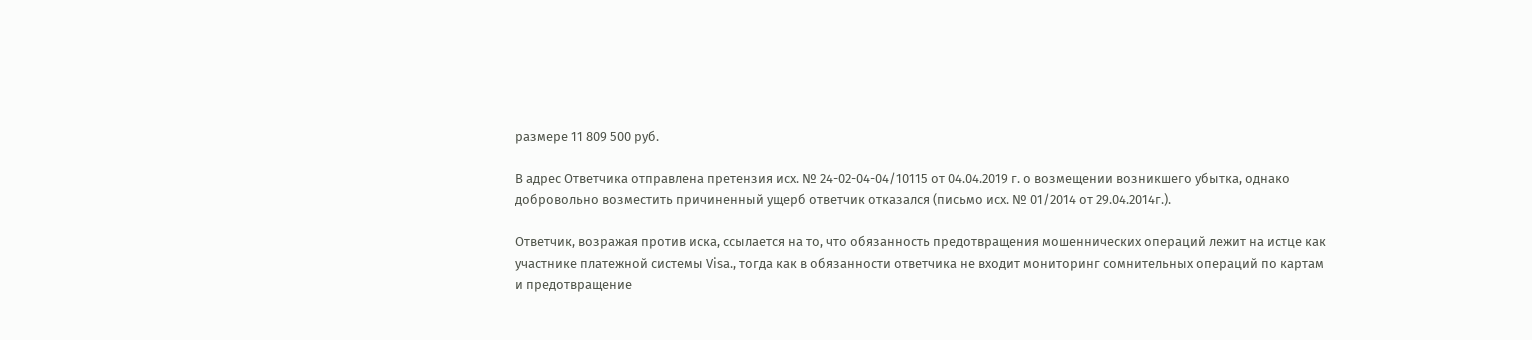размере 11 809 500 руб.

В адрес Ответчика отправлена претензия исх. № 24-02-04-04/10115 от 04.04.2019 г. о возмещении возникшего убытка, однако добровольно возместить причиненный ущерб ответчик отказался (письмо исх. № 01/2014 от 29.04.2014г.).

Ответчик, возражая против иска, ссылается на то, что обязанность предотвращения мошеннических операций лежит на истце как участнике платежной системы Visa., тогда как в обязанности ответчика не входит мониторинг сомнительных операций по картам и предотвращение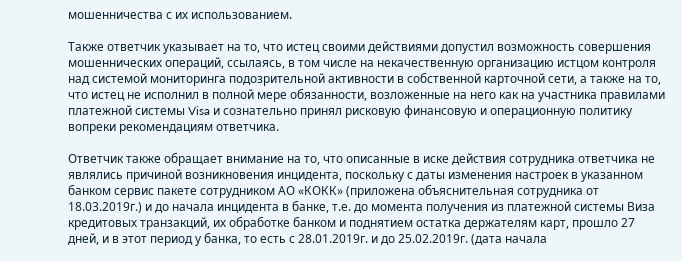мошенничества с их использованием.

Также ответчик указывает на то, что истец своими действиями допустил возможность совершения мошеннических операций, ссылаясь, в том числе на некачественную организацию истцом контроля над системой мониторинга подозрительной активности в собственной карточной сети, а также на то, что истец не исполнил в полной мере обязанности, возложенные на него как на участника правилами платежной системы Visa и сознательно принял рисковую финансовую и операционную политику вопреки рекомендациям ответчика.

Ответчик также обращает внимание на то, что описанные в иске действия сотрудника ответчика не являлись причиной возникновения инцидента, поскольку с даты изменения настроек в указанном банком сервис пакете сотрудником АО «КОКК» (приложена объяснительная сотрудника от 18.03.2019г.) и до начала инцидента в банке, т.е. до момента получения из платежной системы Виза кредитовых транзакций, их обработке банком и поднятием остатка держателям карт, прошло 27 дней, и в этот период у банка, то есть с 28.01.2019г. и до 25.02.2019г. (дата начала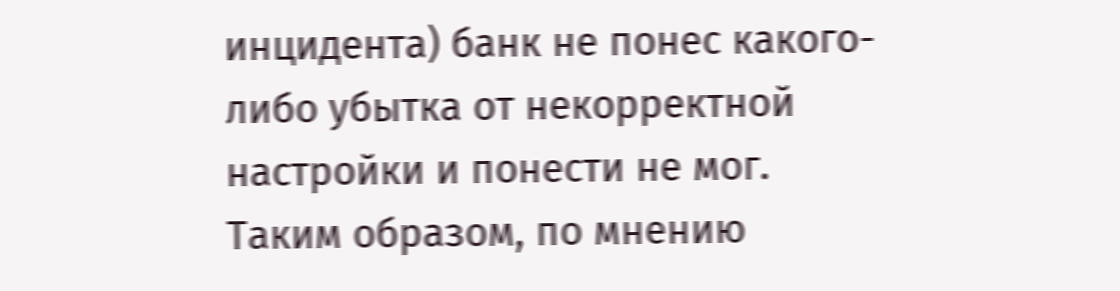инцидента) банк не понес какого-либо убытка от некорректной настройки и понести не мог. Таким образом, по мнению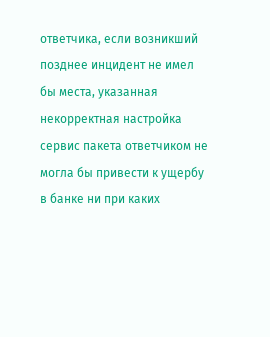ответчика, если возникший позднее инцидент не имел бы места, указанная некорректная настройка сервис пакета ответчиком не могла бы привести к ущербу в банке ни при каких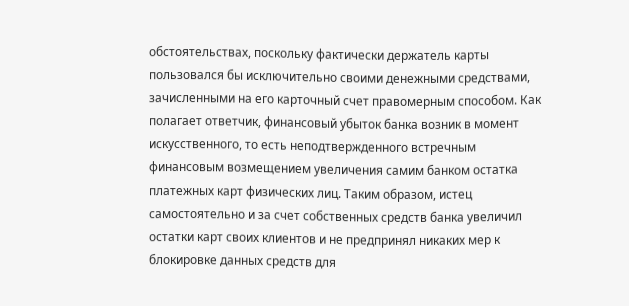обстоятельствах, поскольку фактически держатель карты пользовался бы исключительно своими денежными средствами, зачисленными на его карточный счет правомерным способом. Как полагает ответчик, финансовый убыток банка возник в момент искусственного, то есть неподтвержденного встречным финансовым возмещением увеличения самим банком остатка платежных карт физических лиц. Таким образом, истец самостоятельно и за счет собственных средств банка увеличил остатки карт своих клиентов и не предпринял никаких мер к блокировке данных средств для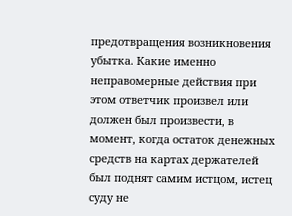предотвращения возникновения убытка. Какие именно неправомерные действия при этом ответчик произвел или должен был произвести, в момент, когда остаток денежных средств на картах держателей был поднят самим истцом, истец суду не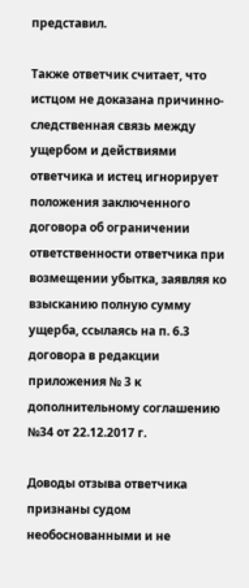представил.

Также ответчик считает, что истцом не доказана причинно-следственная связь между ущербом и действиями ответчика и истец игнорирует положения заключенного договора об ограничении ответственности ответчика при возмещении убытка, заявляя ко взысканию полную сумму ущерба, ссылаясь на п. 6.3 договора в редакции приложения № 3 к дополнительному соглашению №34 от 22.12.2017 г.

Доводы отзыва ответчика признаны судом необоснованными и не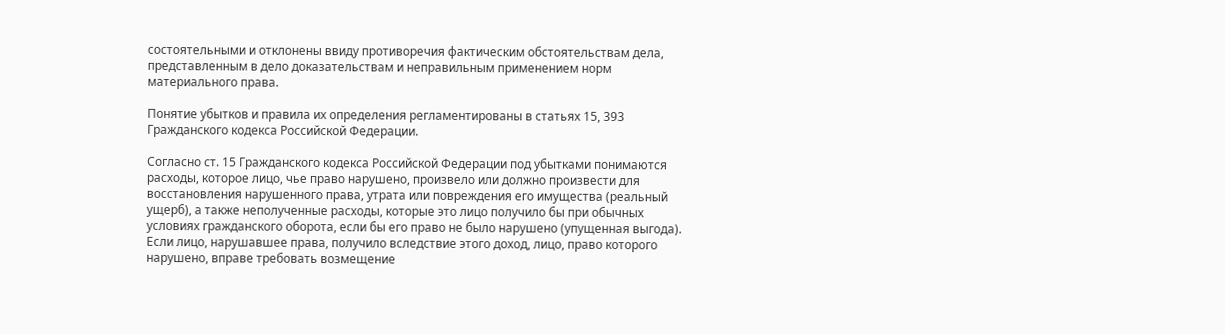состоятельными и отклонены ввиду противоречия фактическим обстоятельствам дела, представленным в дело доказательствам и неправильным применением норм материального права.

Понятие убытков и правила их определения регламентированы в статьях 15, 393 Гражданского кодекса Российской Федерации.

Согласно ст. 15 Гражданского кодекса Российской Федерации под убытками понимаются расходы, которое лицо, чье право нарушено, произвело или должно произвести для восстановления нарушенного права, утрата или повреждения его имущества (реальный ущерб), а также неполученные расходы, которые это лицо получило бы при обычных условиях гражданского оборота, если бы его право не было нарушено (упущенная выгода). Если лицо, нарушавшее права, получило вследствие этого доход, лицо, право которого нарушено, вправе требовать возмещение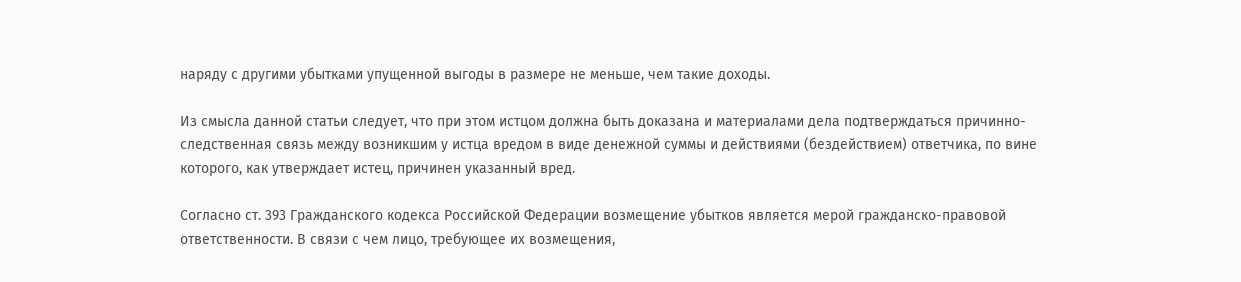наряду с другими убытками упущенной выгоды в размере не меньше, чем такие доходы.

Из смысла данной статьи следует, что при этом истцом должна быть доказана и материалами дела подтверждаться причинно-следственная связь между возникшим у истца вредом в виде денежной суммы и действиями (бездействием) ответчика, по вине которого, как утверждает истец, причинен указанный вред.

Согласно ст. 393 Гражданского кодекса Российской Федерации возмещение убытков является мерой гражданско-правовой ответственности. В связи с чем лицо, требующее их возмещения,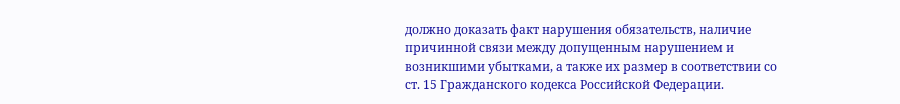должно доказать факт нарушения обязательств, наличие причинной связи между допущенным нарушением и возникшими убытками, а также их размер в соответствии со ст. 15 Гражданского кодекса Российской Федерации.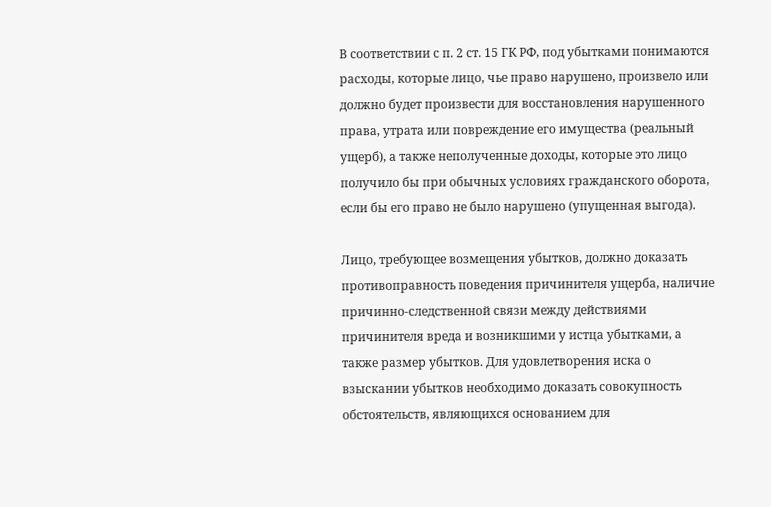В соответствии с п. 2 ст. 15 ГК РФ, под убытками понимаются расходы, которые лицо, чье право нарушено, произвело или должно будет произвести для восстановления нарушенного права, утрата или повреждение его имущества (реальный ущерб), а также неполученные доходы, которые это лицо получило бы при обычных условиях гражданского оборота, если бы его право не было нарушено (упущенная выгода).

Лицо, требующее возмещения убытков, должно доказать противоправность поведения причинителя ущерба, наличие причинно-следственной связи между действиями причинителя вреда и возникшими у истца убытками, а также размер убытков. Для удовлетворения иска о взыскании убытков необходимо доказать совокупность обстоятельств, являющихся основанием для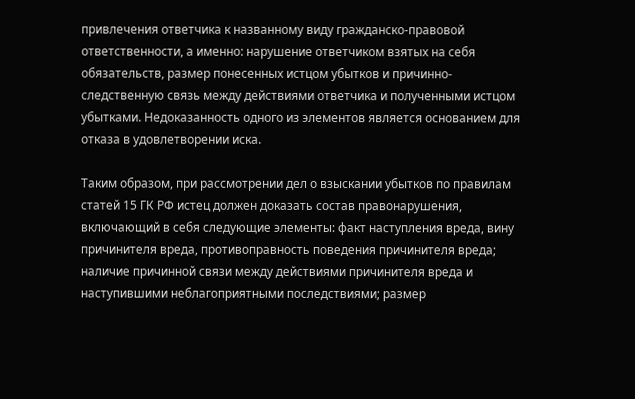привлечения ответчика к названному виду гражданско-правовой ответственности, а именно: нарушение ответчиком взятых на себя обязательств, размер понесенных истцом убытков и причинно-следственную связь между действиями ответчика и полученными истцом убытками. Недоказанность одного из элементов является основанием для отказа в удовлетворении иска.

Таким образом, при рассмотрении дел о взыскании убытков по правилам статей 15 ГК РФ истец должен доказать состав правонарушения, включающий в себя следующие элементы: факт наступления вреда, вину причинителя вреда, противоправность поведения причинителя вреда; наличие причинной связи между действиями причинителя вреда и наступившими неблагоприятными последствиями; размер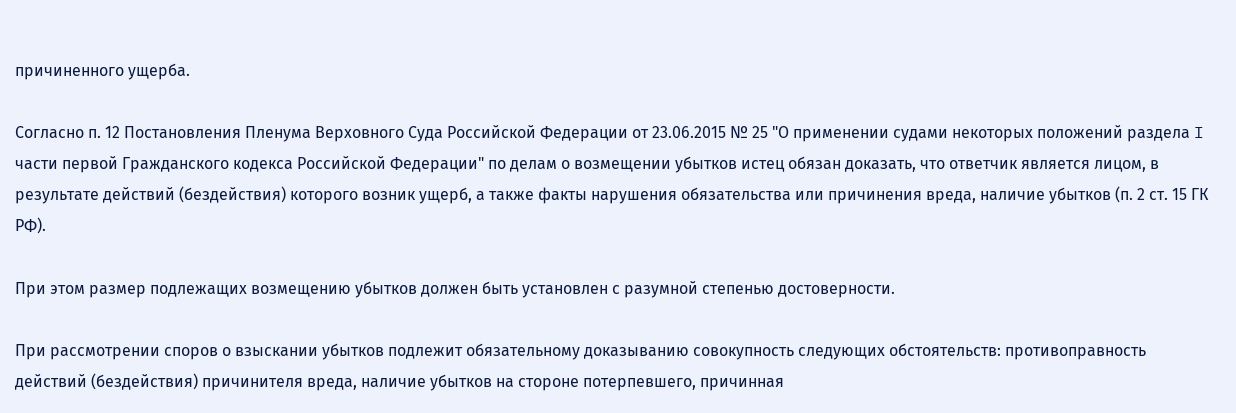причиненного ущерба.

Согласно п. 12 Постановления Пленума Верховного Суда Российской Федерации от 23.06.2015 № 25 "О применении судами некоторых положений раздела I части первой Гражданского кодекса Российской Федерации" по делам о возмещении убытков истец обязан доказать, что ответчик является лицом, в результате действий (бездействия) которого возник ущерб, а также факты нарушения обязательства или причинения вреда, наличие убытков (п. 2 ст. 15 ГК РФ).

При этом размер подлежащих возмещению убытков должен быть установлен с разумной степенью достоверности.

При рассмотрении споров о взыскании убытков подлежит обязательному доказыванию совокупность следующих обстоятельств: противоправность действий (бездействия) причинителя вреда, наличие убытков на стороне потерпевшего, причинная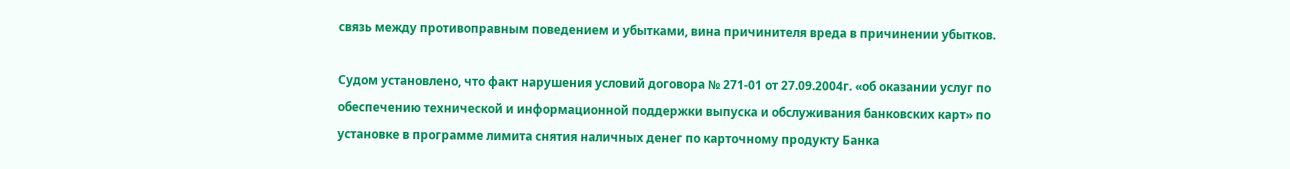связь между противоправным поведением и убытками, вина причинителя вреда в причинении убытков.

Судом установлено, что факт нарушения условий договора № 271-01 от 27.09.2004г. «об оказании услуг по обеспечению технической и информационной поддержки выпуска и обслуживания банковских карт» по установке в программе лимита снятия наличных денег по карточному продукту Банка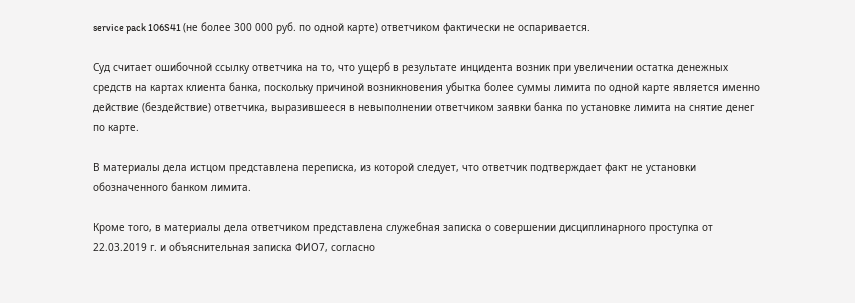service pack 106S41 (не более 300 000 руб. по одной карте) ответчиком фактически не оспаривается.

Суд считает ошибочной ссылку ответчика на то, что ущерб в результате инцидента возник при увеличении остатка денежных средств на картах клиента банка, поскольку причиной возникновения убытка более суммы лимита по одной карте является именно действие (бездействие) ответчика, выразившееся в невыполнении ответчиком заявки банка по установке лимита на снятие денег по карте.

В материалы дела истцом представлена переписка, из которой следует, что ответчик подтверждает факт не установки обозначенного банком лимита.

Кроме того, в материалы дела ответчиком представлена служебная записка о совершении дисциплинарного проступка от 22.03.2019 г. и объяснительная записка ФИО7, согласно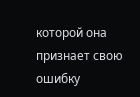которой она признает свою ошибку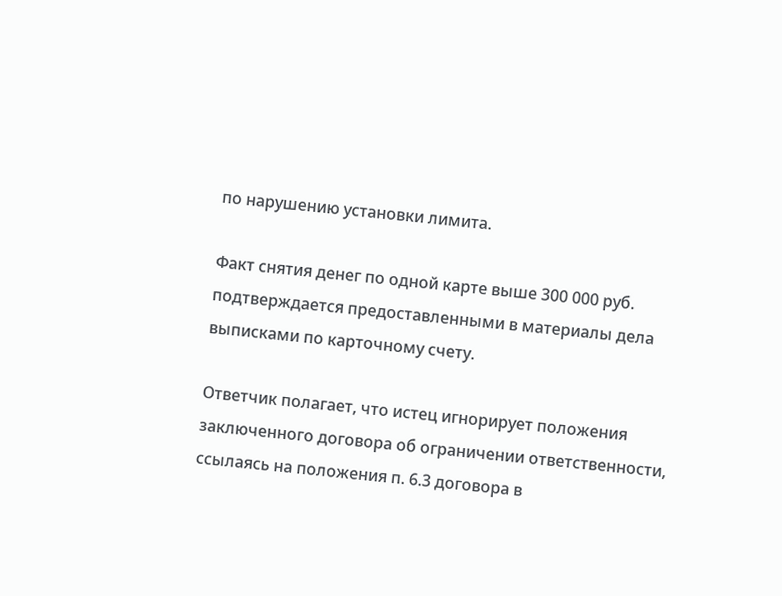по нарушению установки лимита.

Факт снятия денег по одной карте выше 300 000 руб. подтверждается предоставленными в материалы дела выписками по карточному счету.

Ответчик полагает, что истец игнорирует положения заключенного договора об ограничении ответственности, ссылаясь на положения п. 6.3 договора в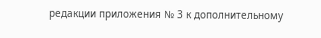редакции приложения № 3 к дополнительному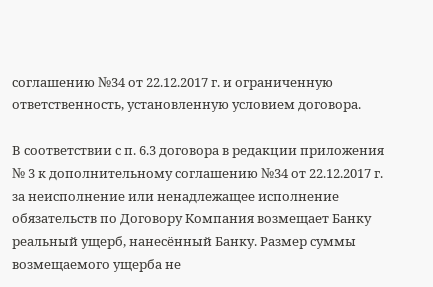соглашению №34 от 22.12.2017 г. и ограниченную ответственность, установленную условием договора.

В соответствии с п. 6.3 договора в редакции приложения № 3 к дополнительному соглашению №34 от 22.12.2017 г. за неисполнение или ненадлежащее исполнение обязательств по Договору Компания возмещает Банку реальный ущерб, нанесённый Банку. Размер суммы возмещаемого ущерба не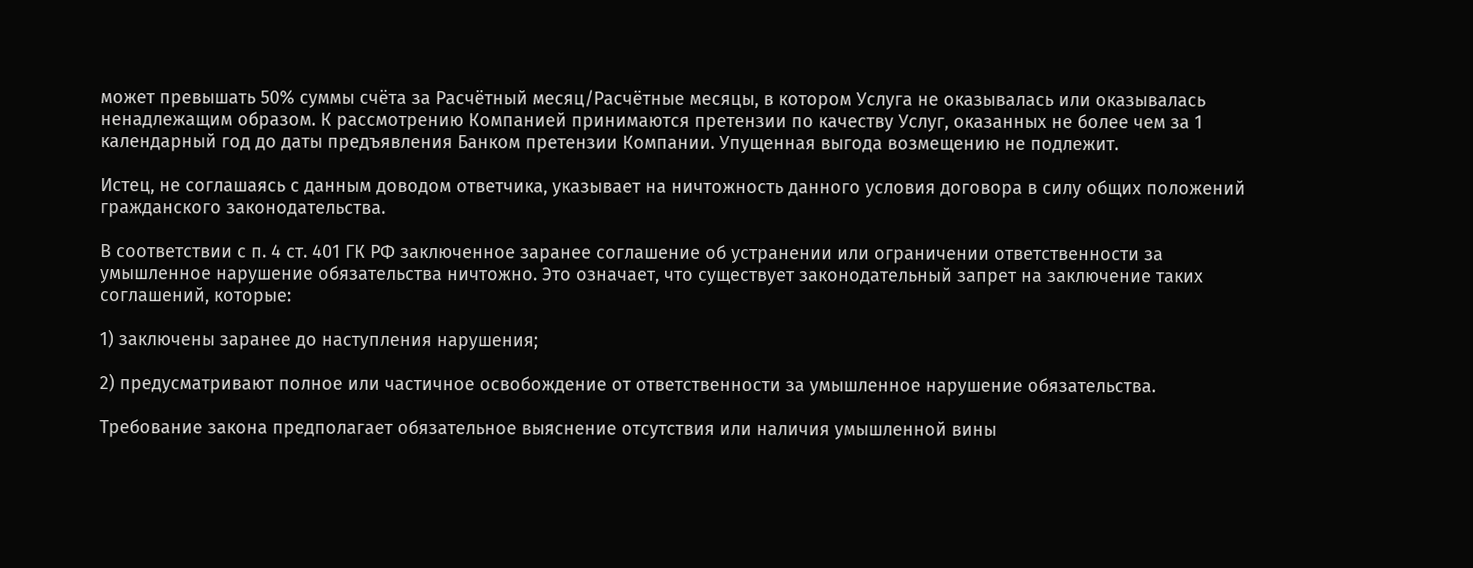может превышать 50% суммы счёта за Расчётный месяц/Расчётные месяцы, в котором Услуга не оказывалась или оказывалась ненадлежащим образом. К рассмотрению Компанией принимаются претензии по качеству Услуг, оказанных не более чем за 1 календарный год до даты предъявления Банком претензии Компании. Упущенная выгода возмещению не подлежит.

Истец, не соглашаясь с данным доводом ответчика, указывает на ничтожность данного условия договора в силу общих положений гражданского законодательства.

В соответствии с п. 4 ст. 401 ГК РФ заключенное заранее соглашение об устранении или ограничении ответственности за умышленное нарушение обязательства ничтожно. Это означает, что существует законодательный запрет на заключение таких соглашений, которые:

1) заключены заранее до наступления нарушения;

2) предусматривают полное или частичное освобождение от ответственности за умышленное нарушение обязательства.

Требование закона предполагает обязательное выяснение отсутствия или наличия умышленной вины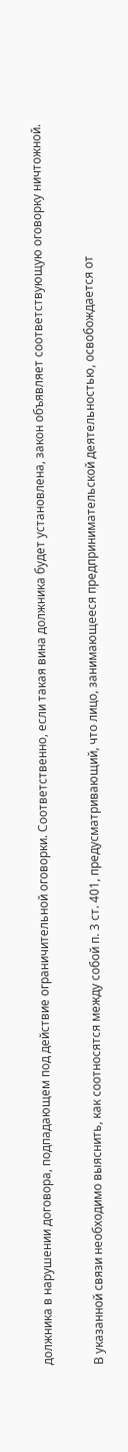должника в нарушении договора, подпадающем под действие ограничительной оговорки. Соответственно, если такая вина должника будет установлена, закон объявляет соответствующую оговорку ничтожной.

В указанной связи необходимо выяснить, как соотносятся между собой п. 3 ст. 401, предусматривающий, что лицо, занимающееся предпринимательской деятельностью, освобождается от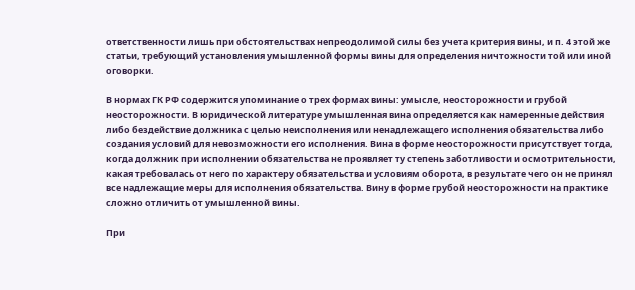ответственности лишь при обстоятельствах непреодолимой силы без учета критерия вины, и п. 4 этой же статьи, требующий установления умышленной формы вины для определения ничтожности той или иной оговорки.

В нормах ГК РФ содержится упоминание о трех формах вины: умысле, неосторожности и грубой неосторожности. В юридической литературе умышленная вина определяется как намеренные действия либо бездействие должника с целью неисполнения или ненадлежащего исполнения обязательства либо создания условий для невозможности его исполнения. Вина в форме неосторожности присутствует тогда, когда должник при исполнении обязательства не проявляет ту степень заботливости и осмотрительности, какая требовалась от него по характеру обязательства и условиям оборота, в результате чего он не принял все надлежащие меры для исполнения обязательства. Вину в форме грубой неосторожности на практике сложно отличить от умышленной вины.

При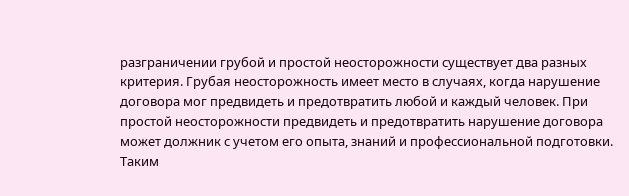разграничении грубой и простой неосторожности существует два разных критерия. Грубая неосторожность имеет место в случаях, когда нарушение договора мог предвидеть и предотвратить любой и каждый человек. При простой неосторожности предвидеть и предотвратить нарушение договора может должник с учетом его опыта, знаний и профессиональной подготовки. Таким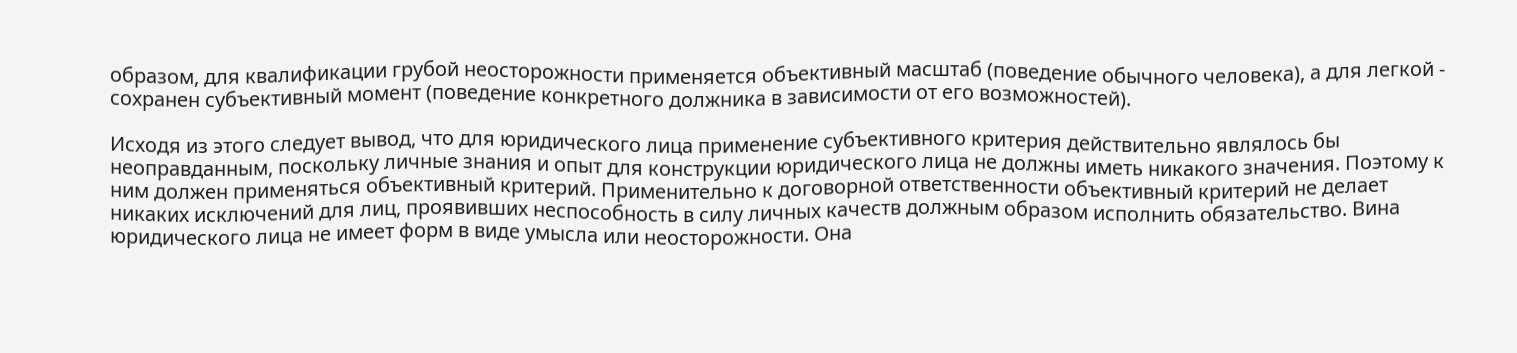образом, для квалификации грубой неосторожности применяется объективный масштаб (поведение обычного человека), а для легкой - сохранен субъективный момент (поведение конкретного должника в зависимости от его возможностей).

Исходя из этого следует вывод, что для юридического лица применение субъективного критерия действительно являлось бы неоправданным, поскольку личные знания и опыт для конструкции юридического лица не должны иметь никакого значения. Поэтому к ним должен применяться объективный критерий. Применительно к договорной ответственности объективный критерий не делает никаких исключений для лиц, проявивших неспособность в силу личных качеств должным образом исполнить обязательство. Вина юридического лица не имеет форм в виде умысла или неосторожности. Она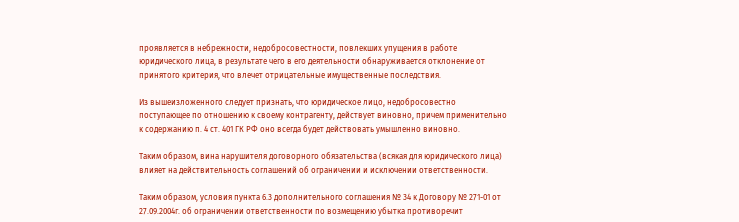проявляется в небрежности, недобросовестности, повлекших упущения в работе юридического лица, в результате чего в его деятельности обнаруживается отклонение от принятого критерия, что влечет отрицательные имущественные последствия.

Из вышеизложенного следует признать, что юридическое лицо, недобросовестно поступающее по отношению к своему контрагенту, действует виновно, причем применительно к содержанию п. 4 ст. 401 ГК РФ оно всегда будет действовать умышленно виновно.

Таким образом, вина нарушителя договорного обязательства (всякая для юридического лица) влияет на действительность соглашений об ограничении и исключении ответственности.

Таким образом, условия пункта 6.3 дополнительного соглашения № 34 к Договору № 271-01 от 27.09.2004г. об ограничении ответственности по возмещению убытка противоречит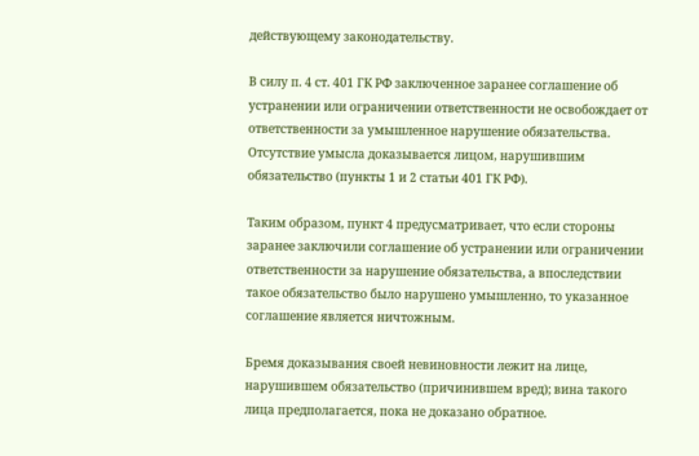действующему законодательству.

В силу п. 4 ст. 401 ГК РФ заключенное заранее соглашение об устранении или ограничении ответственности не освобождает от ответственности за умышленное нарушение обязательства. Отсутствие умысла доказывается лицом, нарушившим обязательство (пункты 1 и 2 статьи 401 ГК РФ).

Таким образом, пункт 4 предусматривает, что если стороны заранее заключили соглашение об устранении или ограничении ответственности за нарушение обязательства, а впоследствии такое обязательство было нарушено умышленно, то указанное соглашение является ничтожным.

Бремя доказывания своей невиновности лежит на лице, нарушившем обязательство (причинившем вред); вина такого лица предполагается, пока не доказано обратное.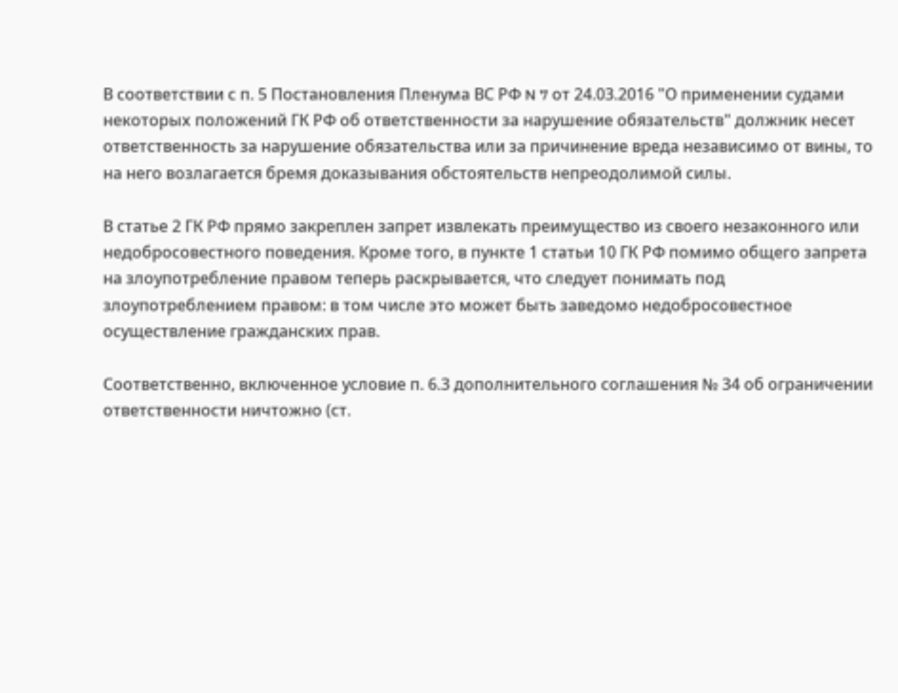В соответствии с п. 5 Постановления Пленума ВС РФ N 7 от 24.03.2016 "О применении судами некоторых положений ГК РФ об ответственности за нарушение обязательств" должник несет ответственность за нарушение обязательства или за причинение вреда независимо от вины, то на него возлагается бремя доказывания обстоятельств непреодолимой силы.

В статье 2 ГК РФ прямо закреплен запрет извлекать преимущество из своего незаконного или недобросовестного поведения. Кроме того, в пункте 1 статьи 10 ГК РФ помимо общего запрета на злоупотребление правом теперь раскрывается, что следует понимать под злоупотреблением правом: в том числе это может быть заведомо недобросовестное осуществление гражданских прав.

Соответственно, включенное условие п. 6.3 дополнительного соглашения № 34 об ограничении ответственности ничтожно (ст.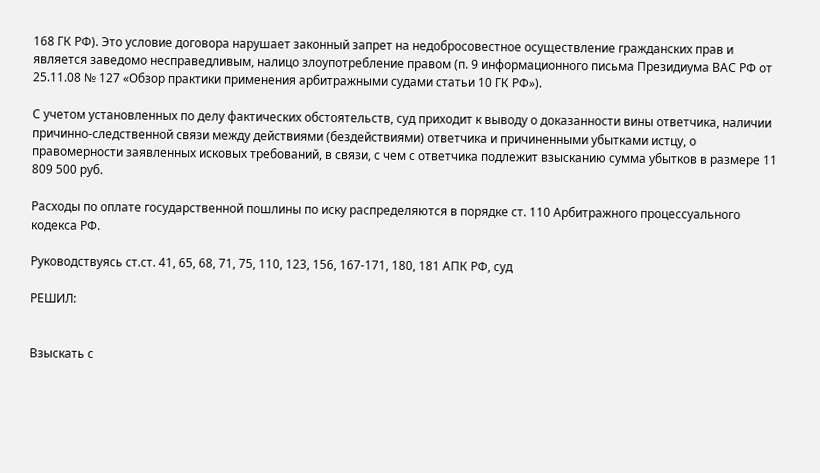168 ГК РФ). Это условие договора нарушает законный запрет на недобросовестное осуществление гражданских прав и является заведомо несправедливым, налицо злоупотребление правом (п. 9 информационного письма Президиума ВАС РФ от 25.11.08 № 127 «Обзор практики применения арбитражными судами статьи 10 ГК РФ»).

С учетом установленных по делу фактических обстоятельств, суд приходит к выводу о доказанности вины ответчика, наличии причинно-следственной связи между действиями (бездействиями) ответчика и причиненными убытками истцу, о правомерности заявленных исковых требований, в связи, с чем с ответчика подлежит взысканию сумма убытков в размере 11 809 500 руб.

Расходы по оплате государственной пошлины по иску распределяются в порядке ст. 110 Арбитражного процессуального кодекса РФ.

Руководствуясь ст.ст. 41, 65, 68, 71, 75, 110, 123, 156, 167-171, 180, 181 АПК РФ, суд

РЕШИЛ:


Взыскать с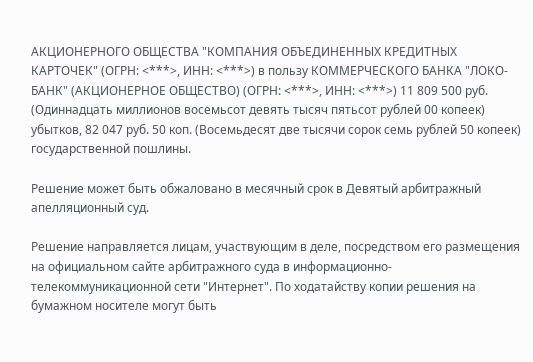АКЦИОНЕРНОГО ОБЩЕСТВА "КОМПАНИЯ ОБЪЕДИНЕННЫХ КРЕДИТНЫХ КАРТОЧЕК" (ОГРН: <***>, ИНН: <***>) в пользу КОММЕРЧЕСКОГО БАНКА "ЛОКО-БАНК" (АКЦИОНЕРНОЕ ОБЩЕСТВО) (ОГРН: <***>, ИНН: <***>) 11 809 500 руб. (Одиннадцать миллионов восемьсот девять тысяч пятьсот рублей 00 копеек) убытков, 82 047 руб. 50 коп. (Восемьдесят две тысячи сорок семь рублей 50 копеек) государственной пошлины.

Решение может быть обжаловано в месячный срок в Девятый арбитражный апелляционный суд.

Решение направляется лицам, участвующим в деле, посредством его размещения на официальном сайте арбитражного суда в информационно-телекоммуникационной сети "Интернет". По ходатайству копии решения на бумажном носителе могут быть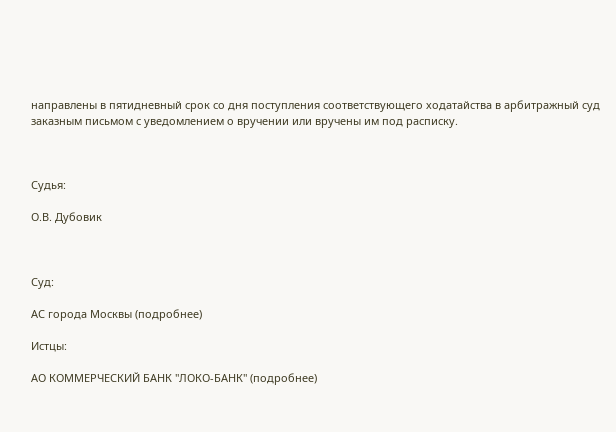направлены в пятидневный срок со дня поступления соответствующего ходатайства в арбитражный суд заказным письмом с уведомлением о вручении или вручены им под расписку.



Судья:

О.В. Дубовик



Суд:

АС города Москвы (подробнее)

Истцы:

АО КОММЕРЧЕСКИЙ БАНК "ЛОКО-БАНК" (подробнее)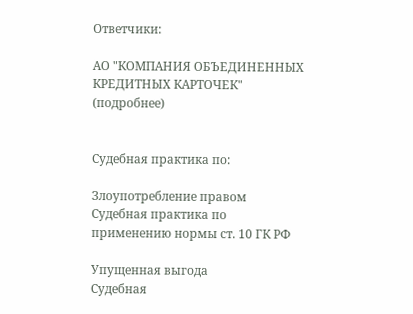Ответчики:

АО "КОМПАНИЯ ОБЪЕДИНЕННЫХ КРЕДИТНЫХ КАРТОЧЕК" (подробнее)


Судебная практика по:

Злоупотребление правом
Судебная практика по применению нормы ст. 10 ГК РФ

Упущенная выгода
Судебная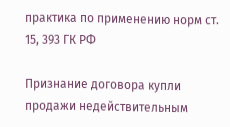практика по применению норм ст. 15, 393 ГК РФ

Признание договора купли продажи недействительным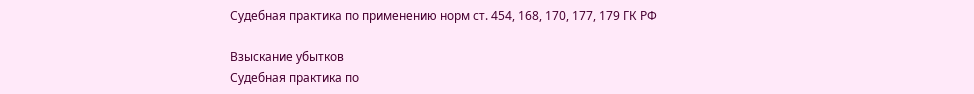Судебная практика по применению норм ст. 454, 168, 170, 177, 179 ГК РФ

Взыскание убытков
Судебная практика по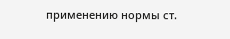применению нормы ст.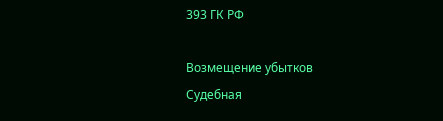393 ГК РФ

Возмещение убытков
Судебная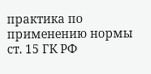практика по применению нормы ст. 15 ГК РФ